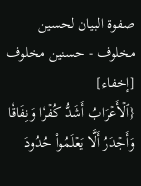صفوة البيان لحسين مخلوف - حسنين مخلوف [إخفاء]
{ٱلۡأَعۡرَابُ أَشَدُّ كُفۡرٗا وَنِفَاقٗا وَأَجۡدَرُ أَلَّا يَعۡلَمُواْ حُدُودَ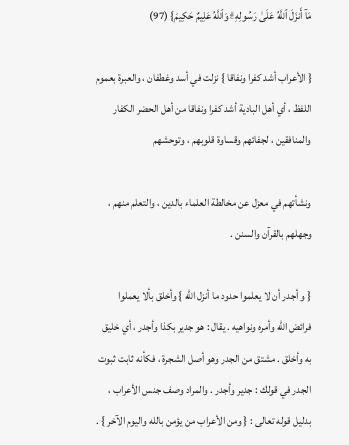مَآ أَنزَلَ ٱللَّهُ عَلَىٰ رَسُولِهِۦۗ وَٱللَّهُ عَلِيمٌ حَكِيمٞ} (97)

{ الأعراب أشد كفرا ونفاقا } نزلت في أسد وغطفان ، والعبرة بعموم اللفظ ، أي أهل البادية أشد كفرا ونفاقا من أهل الحضر الكفار والمنافقين ، لجفائهم وقساوة قلوبهم ، وتوحشهم

ونشأتهم في معزل عن مخالطة العلماء بالدين ، والتعلم منهم ، وجهلهم بالقرآن والسنن .

{ و أجدر أن لا يعلموا حدود ما أنزل الله } وأخلق بألا يعملوا فرائض الله وأمره ونواهيه . يقال : هو جدير بكذا وأجدر ، أي خليق به وأخلق . مشتق من الجدر وهو أصل الشجرة ، فكأنه ثابت ثبوت الجدر في قولك : جدير وأجدر . والمراد وصف جنس الأعراب ، بدليل قوله تعالى : { ومن الأعراب من يؤمن بالله واليوم الآخر } .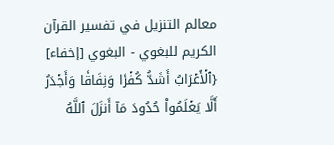معالم التنزيل في تفسير القرآن الكريم للبغوي - البغوي [إخفاء]
{ٱلۡأَعۡرَابُ أَشَدُّ كُفۡرٗا وَنِفَاقٗا وَأَجۡدَرُ أَلَّا يَعۡلَمُواْ حُدُودَ مَآ أَنزَلَ ٱللَّهُ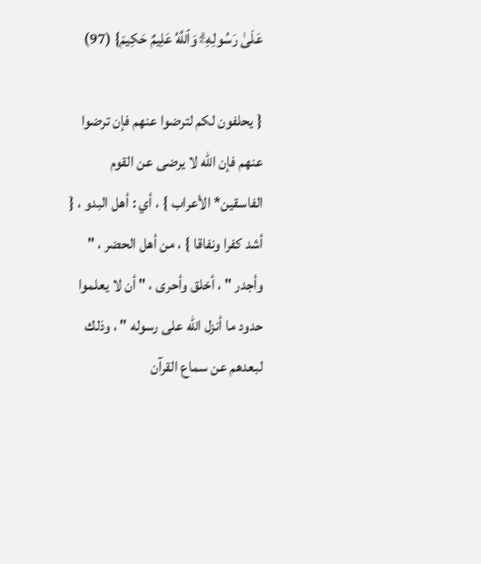عَلَىٰ رَسُولِهِۦۗ وَٱللَّهُ عَلِيمٌ حَكِيمٞ} (97)

{ يحلفون لكم لترضوا عنهم فإن ترضوا عنهم فإن الله لا يرضى عن القوم الفاسقين* الأعراب } ، أي : أهل البدو ، { أشد كفرا ونفاقا } ، من أهل الحضر ، " وأجدر " ، أخلق وأحرى ، " أن لا يعلموا حدود ما أنزل الله على رسوله " ، وذلك لبعدهم عن سماع القرآن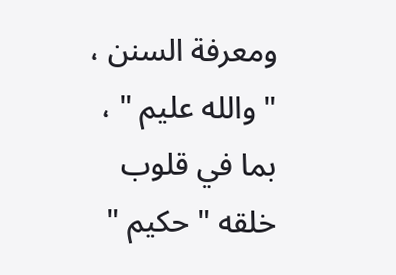ومعرفة السنن ، " والله عليم " ، بما في قلوب خلقه " حكيم "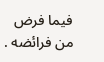فيما فرض من فرائضه .